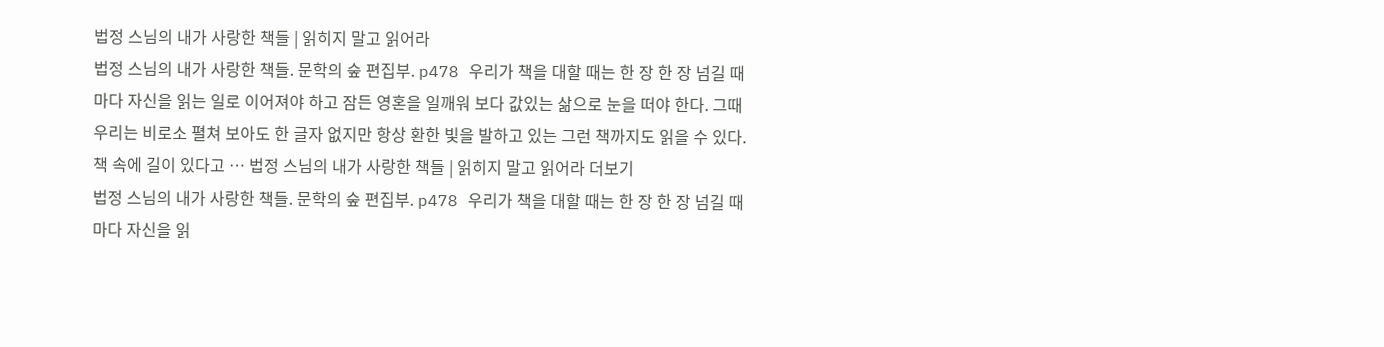법정 스님의 내가 사랑한 책들 | 읽히지 말고 읽어라
법정 스님의 내가 사랑한 책들. 문학의 숲 편집부. p478 우리가 책을 대할 때는 한 장 한 장 넘길 때마다 자신을 읽는 일로 이어져야 하고 잠든 영혼을 일깨워 보다 값있는 삶으로 눈을 떠야 한다. 그때 우리는 비로소 펼쳐 보아도 한 글자 없지만 항상 환한 빛을 발하고 있는 그런 책까지도 읽을 수 있다. 책 속에 길이 있다고 … 법정 스님의 내가 사랑한 책들 | 읽히지 말고 읽어라 더보기
법정 스님의 내가 사랑한 책들. 문학의 숲 편집부. p478 우리가 책을 대할 때는 한 장 한 장 넘길 때마다 자신을 읽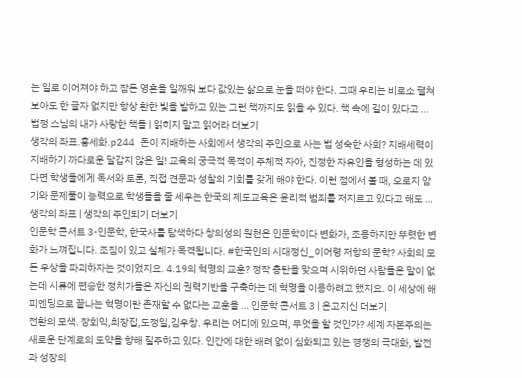는 일로 이어져야 하고 잠든 영혼을 일깨워 보다 값있는 삶으로 눈을 떠야 한다. 그때 우리는 비로소 펼쳐 보아도 한 글자 없지만 항상 환한 빛을 발하고 있는 그런 책까지도 읽을 수 있다. 책 속에 길이 있다고 … 법정 스님의 내가 사랑한 책들 | 읽히지 말고 읽어라 더보기
생각의 좌표.홍세화.p244 돈이 지배하는 사회에서 생각의 주인으로 사는 법 성숙한 사회? 지배세력이 지배하기 까다로운 달갑지 않은 일! 교육의 궁극적 목적이 주체적 자아, 진정한 자유인을 형성하는 데 있다면 학생들에게 독서와 토론, 직접 견문과 성찰의 기회를 갖게 해야 한다. 이런 점에서 볼 때, 오로지 암기와 문제풀이 능력으로 학생들을 줄 세우는 한국의 제도교육은 윤리적 범죄를 저지르고 있다고 해도 … 생각의 좌표 | 생각의 주인되기 더보기
인문학 콘서트 3-인문학, 한국사를 탐색하다 창의성의 원천은 인문학이다 변화가, 조용하지만 뚜렷한 변화가 느껴집니다. 조짐이 있고 실체가 목격됩니다. #한국인의 시대정신_이어령 저항의 문학? 사회의 모든 우상을 파괴하자는 것이었지요. 4.19의 혁명의 교훈? 정작 총탄을 맞으며 시위하던 사람들은 말이 없는데 시류에 편승한 정치가들은 자신의 권력기반을 구축하는 데 혁명을 이용하려고 했지요. 이 세상에 해피엔딩으로 끝나는 혁명이란 존재할 수 없다는 교훈을 … 인문학 콘서트 3 | 온고지신 더보기
전환의 모색. 장회익,최장집,도정일,김우창. 우리는 어디에 있으며, 무엇을 할 것인가? 세계 자본주의는 새로운 단계로의 도약을 향해 질주하고 있다. 인간에 대한 배려 없이 심화되고 있는 경쟁의 극대화, 발전과 성장의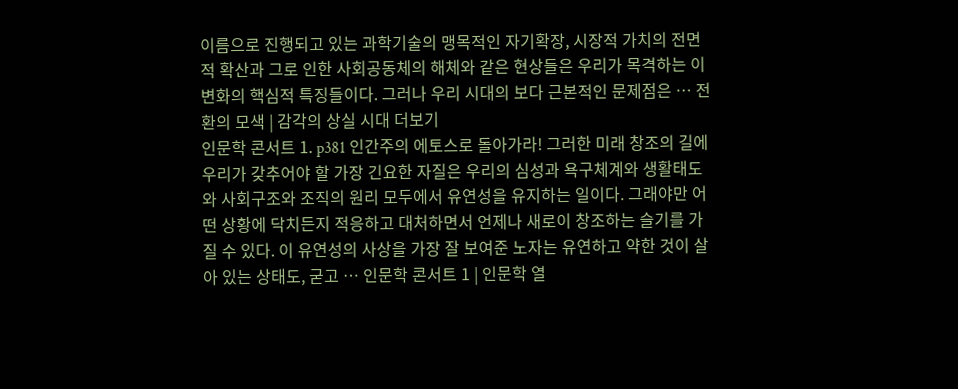이름으로 진행되고 있는 과학기술의 맹목적인 자기확장, 시장적 가치의 전면적 확산과 그로 인한 사회공동체의 해체와 같은 현상들은 우리가 목격하는 이 변화의 핵심적 특징들이다. 그러나 우리 시대의 보다 근본적인 문제점은 … 전환의 모색 | 감각의 상실 시대 더보기
인문학 콘서트 1. p381 인간주의 에토스로 돌아가라! 그러한 미래 창조의 길에 우리가 갖추어야 할 가장 긴요한 자질은 우리의 심성과 욕구체계와 생활태도와 사회구조와 조직의 원리 모두에서 유연성을 유지하는 일이다. 그래야만 어떤 상황에 닥치든지 적응하고 대처하면서 언제나 새로이 창조하는 슬기를 가질 수 있다. 이 유연성의 사상을 가장 잘 보여준 노자는 유연하고 약한 것이 살아 있는 상태도, 굳고 … 인문학 콘서트 1 | 인문학 열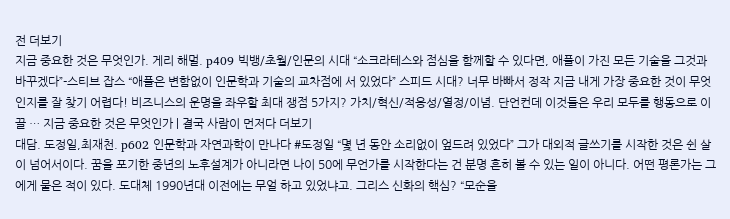전 더보기
지금 중요한 것은 무엇인가. 게리 해멀. p409 빅뱅/초월/인문의 시대 “소크라테스와 점심을 함께할 수 있다면, 애플이 가진 모든 기술을 그것과 바꾸겠다”-스티브 잡스 “애플은 변함없이 인문학과 기술의 교차점에 서 있었다” 스피드 시대? 너무 바빠서 정작 지금 내게 가장 중요한 것이 무엇인지를 잘 찾기 어렵다! 비즈니스의 운명을 좌우할 최대 쟁점 5가지? 가치/혁신/적응성/열정/이념. 단언컨데 이것들은 우리 모두를 행동으로 이끌 … 지금 중요한 것은 무엇인가 | 결국 사람이 먼저다 더보기
대담. 도정일,최재천. p602 인문학과 자연과학이 만나다 #도정일 “몇 년 동안 소리없이 엎드려 있었다” 그가 대외적 글쓰기를 시작한 것은 쉰 살이 넘어서이다. 꿈을 포기한 중년의 노후설계가 아니라면 나이 50에 무언가를 시작한다는 건 분명 흔히 볼 수 있는 일이 아니다. 어떤 평론가는 그에게 물은 적이 있다. 도대체 1990년대 이전에는 무얼 하고 있었냐고. 그리스 신화의 핵심? “모순을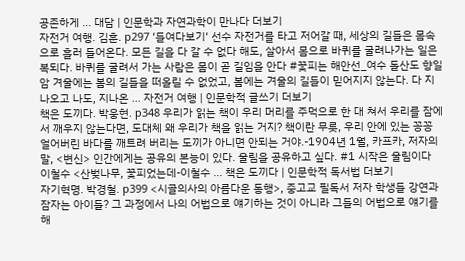공존하게 … 대담 | 인문학과 자연과학이 만나다 더보기
자전거 여행. 김훈. p297 ‘들여다보기‘ 선수 자전거를 타고 저어갈 때, 세상의 길들은 몸속으로 흘러 들어온다. 모든 길을 다 갈 수 없다 해도, 살아서 몸으로 바퀴를 굴려나가는 일은 복되다. 바퀴를 굴려서 가는 사람은 몸이 곧 길임을 안다 #꽃피는 해안선_여수 돌산도 향일암 겨울에는 봄의 길들을 떠올릴 수 없었고, 봄에는 겨울의 길들이 믿어지지 않는다. 다 지나오고 나도, 지나온 … 자전거 여행 | 인문학적 글쓰기 더보기
책은 도끼다. 박웅현. p348 우리가 읽는 책이 우리 머리를 주먹으로 한 대 쳐서 우리를 잠에서 깨우지 않는다면, 도대체 왜 우리가 책을 읽는 거지? 책이란 무릇, 우리 안에 있는 꽁꽁 얼어버린 바다를 깨트려 버리는 도끼가 아니면 안되는 거야.-1904년 1월, 카프카, 저자의 말, <변신> 인간에게는 공유의 본능이 있다. 울림을 공유하고 싶다. #1 시작은 울림이다 이철수 <산벚나무, 꽃피었는데-이철수 … 책은 도끼다 | 인문학적 독서법 더보기
자기혁명. 박경철. p399 <시골의사의 아름다운 동행>, 중고교 필독서 저자 학생들 강연과 잠자는 아이들? 그 과정에서 나의 어법으로 얘기하는 것이 아니라 그들의 어법으로 얘기를 해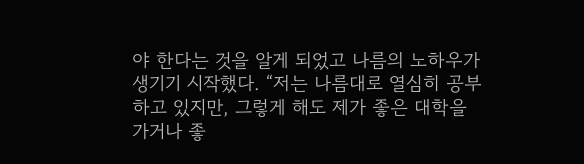야 한다는 것을 알게 되었고 나름의 노하우가 생기기 시작했다. “저는 나름대로 열심히 공부하고 있지만, 그렇게 해도 제가 좋은 대학을 가거나 좋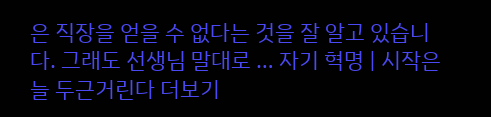은 직장을 얻을 수 없다는 것을 잘 알고 있습니다. 그래도 선생님 말대로 … 자기 혁명 | 시작은 늘 두근거린다 더보기